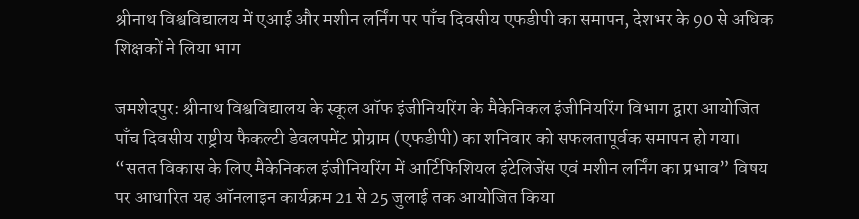श्रीनाथ विश्वविद्यालय में एआई और मशीन लर्निंग पर पाँच दिवसीय एफडीपी का समापन, देशभर के 90 से अधिक शिक्षकों ने लिया भाग

जमशेदपुर: श्रीनाथ विश्वविद्यालय के स्कूल ऑफ इंजीनियरिंग के मैकेनिकल इंजीनियरिंग विभाग द्वारा आयोजित पाँच दिवसीय राष्ट्रीय फैकल्टी डेवलपमेंट प्रोग्राम (एफडीपी) का शनिवार को सफलतापूर्वक समापन हो गया। “सतत विकास के लिए मैकेनिकल इंजीनियरिंग में आर्टिफिशियल इंटेलिजेंस एवं मशीन लर्निंग का प्रभाव” विषय पर आधारित यह ऑनलाइन कार्यक्रम 21 से 25 जुलाई तक आयोजित किया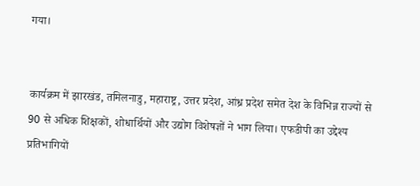गया।


कार्यक्रम में झारखंड, तमिलनाडु, महाराष्ट्र, उत्तर प्रदेश, आंध्र प्रदेश समेत देश के विभिन्न राज्यों से 90 से अधिक शिक्षकों, शोधार्थियों और उद्योग विशेषज्ञों ने भाग लिया। एफडीपी का उद्देश्य प्रतिभागियों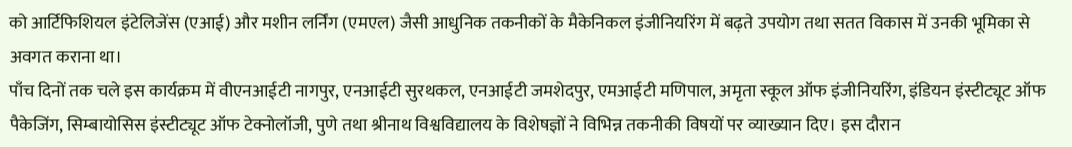को आर्टिफिशियल इंटेलिजेंस (एआई) और मशीन लर्निंग (एमएल) जैसी आधुनिक तकनीकों के मैकेनिकल इंजीनियरिंग में बढ़ते उपयोग तथा सतत विकास में उनकी भूमिका से अवगत कराना था।
पाँच दिनों तक चले इस कार्यक्रम में वीएनआईटी नागपुर, एनआईटी सुरथकल, एनआईटी जमशेदपुर, एमआईटी मणिपाल, अमृता स्कूल ऑफ इंजीनियरिंग, इंडियन इंस्टीट्यूट ऑफ पैकेजिंग, सिम्बायोसिस इंस्टीट्यूट ऑफ टेक्नोलॉजी, पुणे तथा श्रीनाथ विश्वविद्यालय के विशेषज्ञों ने विभिन्न तकनीकी विषयों पर व्याख्यान दिए। इस दौरान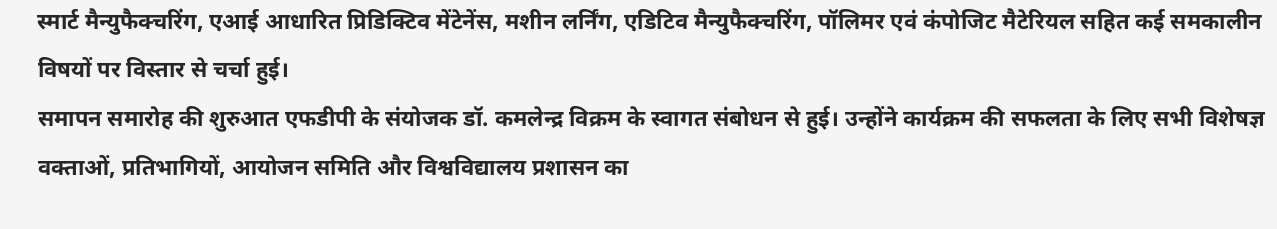स्मार्ट मैन्युफैक्चरिंग, एआई आधारित प्रिडिक्टिव मेंटेनेंस, मशीन लर्निंग, एडिटिव मैन्युफैक्चरिंग, पॉलिमर एवं कंपोजिट मैटेरियल सहित कई समकालीन विषयों पर विस्तार से चर्चा हुई।
समापन समारोह की शुरुआत एफडीपी के संयोजक डॉ. कमलेन्द्र विक्रम के स्वागत संबोधन से हुई। उन्होंने कार्यक्रम की सफलता के लिए सभी विशेषज्ञ वक्ताओं, प्रतिभागियों, आयोजन समिति और विश्वविद्यालय प्रशासन का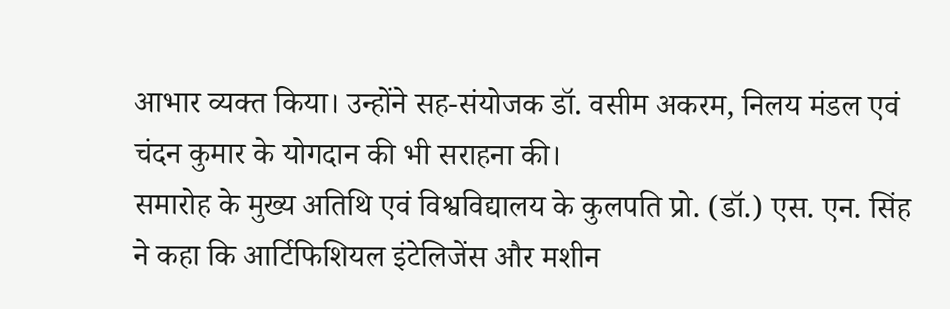आभार व्यक्त किया। उन्होंने सह-संयोजक डॉ. वसीम अकरम, निलय मंडल एवं चंदन कुमार के योगदान की भी सराहना की।
समारोह के मुख्य अतिथि एवं विश्वविद्यालय के कुलपति प्रो. (डॉ.) एस. एन. सिंह ने कहा कि आर्टिफिशियल इंटेलिजेंस और मशीन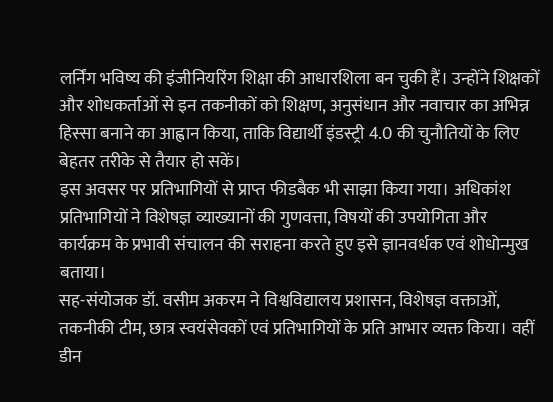लर्निंग भविष्य की इंजीनियरिंग शिक्षा की आधारशिला बन चुकी हैं। उन्होंने शिक्षकों और शोधकर्ताओं से इन तकनीकों को शिक्षण, अनुसंधान और नवाचार का अभिन्न हिस्सा बनाने का आह्वान किया, ताकि विद्यार्थी इंडस्ट्री 4.0 की चुनौतियों के लिए बेहतर तरीके से तैयार हो सकें।
इस अवसर पर प्रतिभागियों से प्राप्त फीडबैक भी साझा किया गया। अधिकांश प्रतिभागियों ने विशेषज्ञ व्याख्यानों की गुणवत्ता, विषयों की उपयोगिता और कार्यक्रम के प्रभावी संचालन की सराहना करते हुए इसे ज्ञानवर्धक एवं शोधोन्मुख बताया।
सह-संयोजक डॉ. वसीम अकरम ने विश्वविद्यालय प्रशासन, विशेषज्ञ वक्ताओं, तकनीकी टीम, छात्र स्वयंसेवकों एवं प्रतिभागियों के प्रति आभार व्यक्त किया। वहीं डीन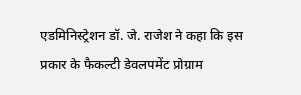एडमिनिस्ट्रेशन डॉ. जे. राजेश ने कहा कि इस प्रकार के फैकल्टी डेवलपमेंट प्रोग्राम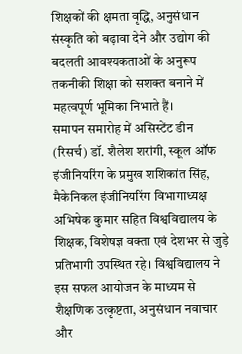शिक्षकों की क्षमता वृद्धि, अनुसंधान संस्कृति को बढ़ावा देने और उद्योग की बदलती आवश्यकताओं के अनुरूप तकनीकी शिक्षा को सशक्त बनाने में महत्वपूर्ण भूमिका निभाते हैं।
समापन समारोह में असिस्टेंट डीन (रिसर्च) डॉ. शैलेश शरांगी, स्कूल ऑफ इंजीनियरिंग के प्रमुख शशिकांत सिंह, मैकेनिकल इंजीनियरिंग विभागाध्यक्ष अभिषेक कुमार सहित विश्वविद्यालय के शिक्षक, विशेषज्ञ वक्ता एवं देशभर से जुड़े प्रतिभागी उपस्थित रहे। विश्वविद्यालय ने इस सफल आयोजन के माध्यम से शैक्षणिक उत्कृष्टता, अनुसंधान नवाचार और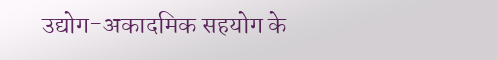उद्योग-अकादमिक सहयोग के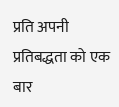प्रति अपनी प्रतिबद्धता को एक बार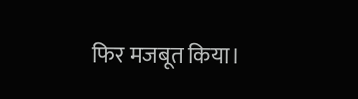फिर मजबूत किया।